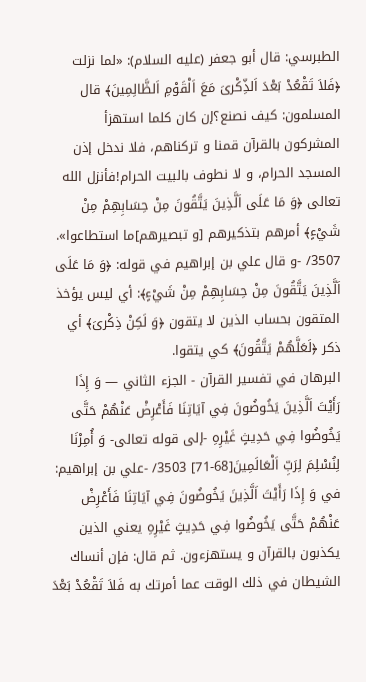الطبرسي: قال أبو جعفر (عليه السلام): «لما نزلت ﴿فَلاَ تَقْعُدْ بَعْدَ اَلذِّكْرىَ مَعَ اَلْقَوْمِ اَلظَّالِمِينَ﴾ قال المسلمون: كيف نصنع؟إن كان كلما استهزأ المشركون بالقرآن قمنا و تركناهم، فلا ندخل إذن المسجد الحرام، و لا نطوف بالبيت الحرام!فأنزل الله تعالى ﴿وَ مَا عَلَى اَلَّذِينَ يَتَّقُونَ مِنْ حِسَابِهِمْ مِنْ شَيْءٍ﴾ أمرهم بتذكيرهم [و تبصيرهم]ما استطاعوا». 3507/ -و قال علي بن إبراهيم في قوله: ﴿وَ مَا عَلَى اَلَّذِينَ يَتَّقُونَ مِنْ حِسَابِهِمْ مِنْ شَيْءٍ﴾: أي ليس يؤخذ المتقون بحساب الذين لا يتقون ﴿وَ لَكِنْ ذِكْرىَ﴾ أي ذكر ﴿لَعَلَّهُمْ يَتَّقُونَ﴾ كي يتقوا.
البرهان في تفسير القرآن - الجزء الثاني — وَ إِذَا رَأَيْتَ اَلَّذِينَ يَخُوضُونَ فِي آيَاتِنَا فَأَعْرِضْ عَنْهُمْ حَتَّى يَخُوضُوا فِي حَدِيثٍ غَيْرِهِ -إلى قوله تعالى- وَ أُمِرْنَا لِنُسْلِمَ لِرَبِّ اَلْعَالَمِينَ[68-71] 3503/ -علي بن إبراهيم: في وَ إِذَا رَأَيْتَ اَلَّذِينَ يَخُوضُونَ فِي آيَاتِنَا فَأَعْرِضْ عَنْهُمْ حَتَّى يَخُوضُوا فِي حَدِيثٍ غَيْرِهِ يعني الذين يكذبون بالقرآن و يستهزءون. ثم قال: فإن أنساك الشيطان في ذلك الوقت عما أمرتك به فَلاَ تَقْعُدْ بَعْدَ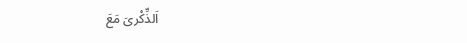اَلذِّكْرىَ مَعَ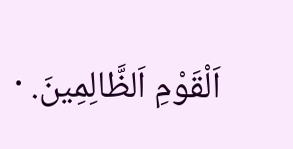اَلْقَوْمِ اَلظَّالِمِينَ. ·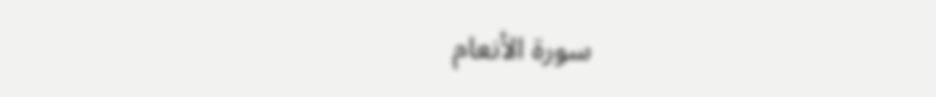سورة الأنعام